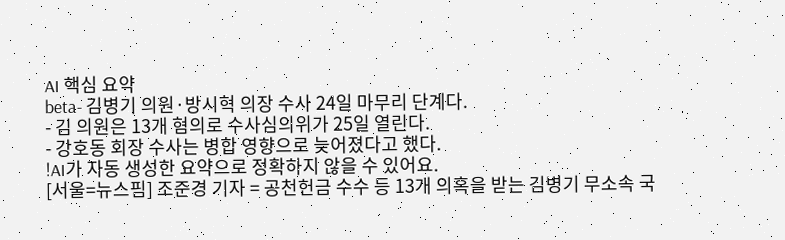AI 핵심 요약
beta- 김병기 의원·방시혁 의장 수사 24일 마무리 단계다.
- 김 의원은 13개 혐의로 수사심의위가 25일 열린다.
- 강호동 회장 수사는 병합 영향으로 늦어졌다고 했다.
!AI가 자동 생성한 요약으로 정확하지 않을 수 있어요.
[서울=뉴스핌] 조준경 기자 = 공천헌금 수수 등 13개 의혹을 받는 김병기 무소속 국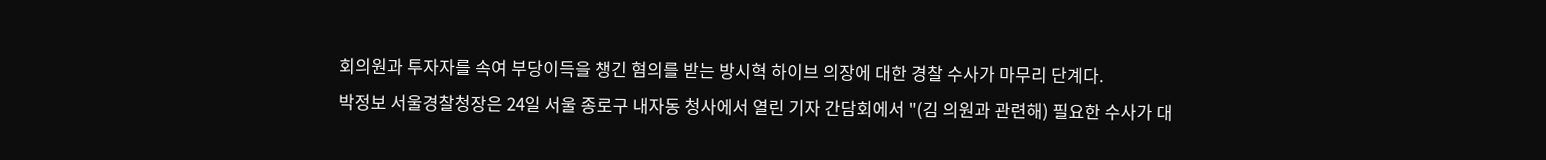회의원과 투자자를 속여 부당이득을 챙긴 혐의를 받는 방시혁 하이브 의장에 대한 경찰 수사가 마무리 단계다.
박정보 서울경찰청장은 24일 서울 종로구 내자동 청사에서 열린 기자 간담회에서 "(김 의원과 관련해) 필요한 수사가 대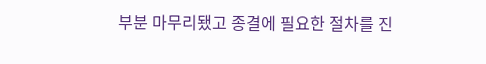부분 마무리됐고 종결에 필요한 절차를 진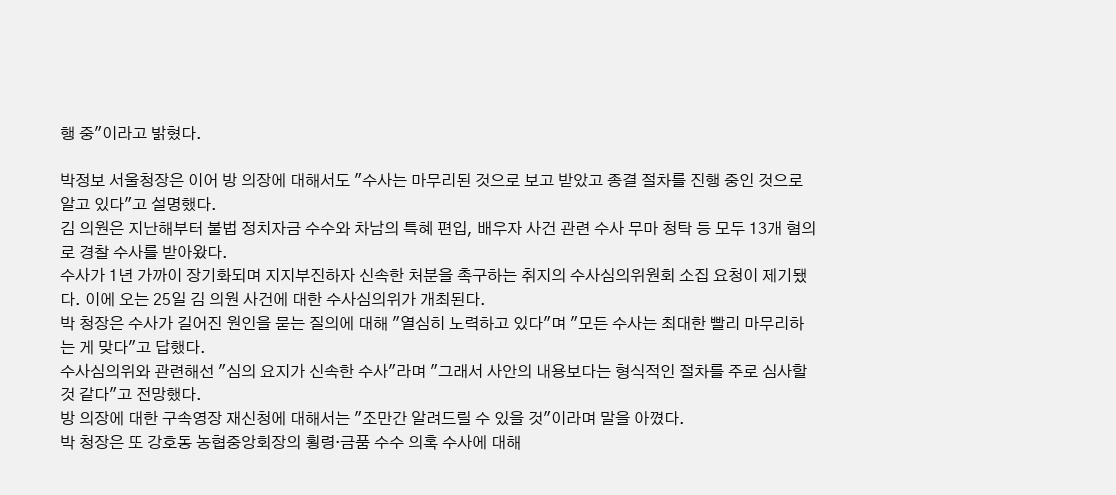행 중"이라고 밝혔다.

박정보 서울청장은 이어 방 의장에 대해서도 "수사는 마무리된 것으로 보고 받았고 종결 절차를 진행 중인 것으로 알고 있다"고 설명했다.
김 의원은 지난해부터 불법 정치자금 수수와 차남의 특혜 편입, 배우자 사건 관련 수사 무마 청탁 등 모두 13개 혐의로 경찰 수사를 받아왔다.
수사가 1년 가까이 장기화되며 지지부진하자 신속한 처분을 촉구하는 취지의 수사심의위원회 소집 요청이 제기됐다. 이에 오는 25일 김 의원 사건에 대한 수사심의위가 개최된다.
박 청장은 수사가 길어진 원인을 묻는 질의에 대해 "열심히 노력하고 있다"며 "모든 수사는 최대한 빨리 마무리하는 게 맞다"고 답했다.
수사심의위와 관련해선 "심의 요지가 신속한 수사"라며 "그래서 사안의 내용보다는 형식적인 절차를 주로 심사할 것 같다"고 전망했다.
방 의장에 대한 구속영장 재신청에 대해서는 "조만간 알려드릴 수 있을 것"이라며 말을 아꼈다.
박 청장은 또 강호동 농협중앙회장의 횡령·금품 수수 의혹 수사에 대해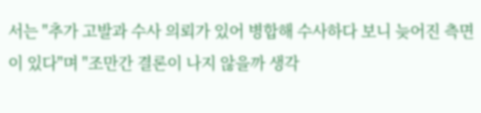서는 "추가 고발과 수사 의뢰가 있어 병합해 수사하다 보니 늦어진 측면이 있다"며 "조만간 결론이 나지 않을까 생각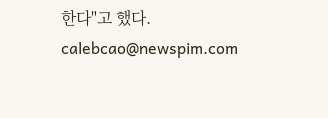한다"고 했다.
calebcao@newspim.com